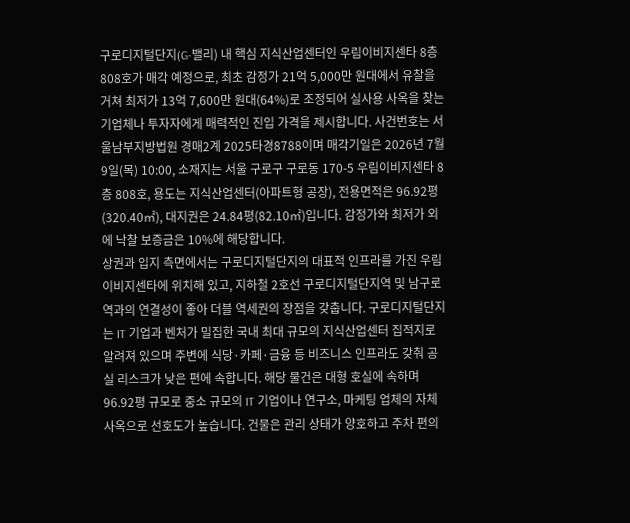구로디지털단지(G-밸리) 내 핵심 지식산업센터인 우림이비지센타 8층 808호가 매각 예정으로, 최초 감정가 21억 5,000만 원대에서 유찰을 거쳐 최저가 13억 7,600만 원대(64%)로 조정되어 실사용 사옥을 찾는 기업체나 투자자에게 매력적인 진입 가격을 제시합니다. 사건번호는 서울남부지방법원 경매2계 2025타경8788이며 매각기일은 2026년 7월 9일(목) 10:00, 소재지는 서울 구로구 구로동 170-5 우림이비지센타 8층 808호, 용도는 지식산업센터(아파트형 공장), 전용면적은 96.92평(320.40㎡), 대지권은 24.84평(82.10㎡)입니다. 감정가와 최저가 외에 낙찰 보증금은 10%에 해당합니다.
상권과 입지 측면에서는 구로디지털단지의 대표적 인프라를 가진 우림이비지센타에 위치해 있고, 지하철 2호선 구로디지털단지역 및 남구로역과의 연결성이 좋아 더블 역세권의 장점을 갖춥니다. 구로디지털단지는 IT 기업과 벤처가 밀집한 국내 최대 규모의 지식산업센터 집적지로 알려져 있으며 주변에 식당·카페·금융 등 비즈니스 인프라도 갖춰 공실 리스크가 낮은 편에 속합니다. 해당 물건은 대형 호실에 속하며 96.92평 규모로 중소 규모의 IT 기업이나 연구소, 마케팅 업체의 자체 사옥으로 선호도가 높습니다. 건물은 관리 상태가 양호하고 주차 편의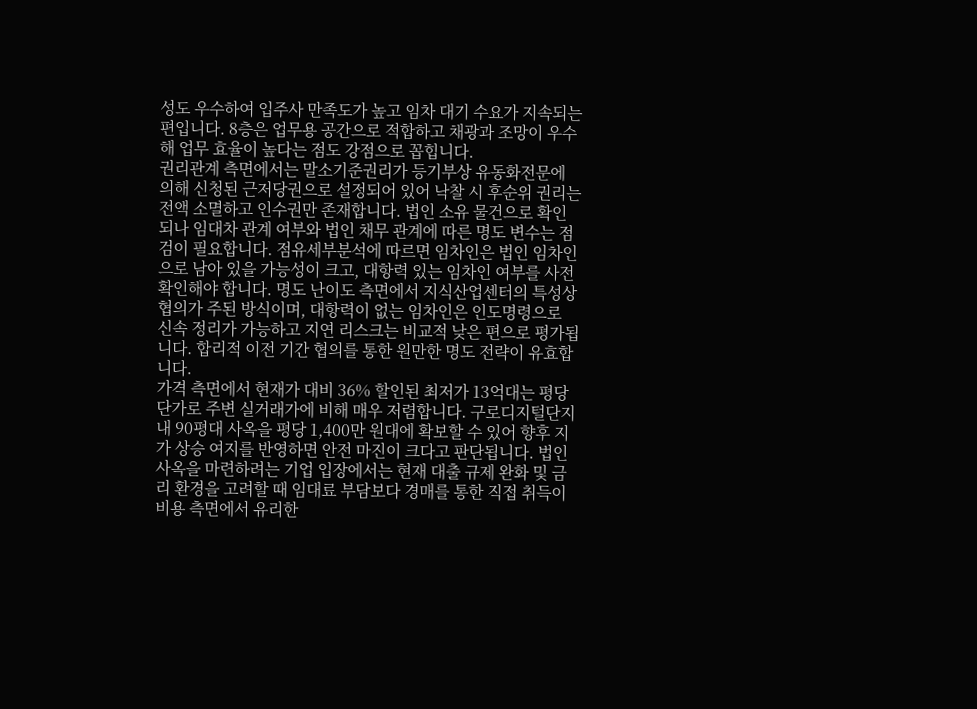성도 우수하여 입주사 만족도가 높고 임차 대기 수요가 지속되는 편입니다. 8층은 업무용 공간으로 적합하고 채광과 조망이 우수해 업무 효율이 높다는 점도 강점으로 꼽힙니다.
권리관계 측면에서는 말소기준권리가 등기부상 유동화전문에 의해 신청된 근저당권으로 설정되어 있어 낙찰 시 후순위 권리는 전액 소멸하고 인수권만 존재합니다. 법인 소유 물건으로 확인되나 임대차 관계 여부와 법인 채무 관계에 따른 명도 변수는 점검이 필요합니다. 점유세부분석에 따르면 임차인은 법인 임차인으로 남아 있을 가능성이 크고, 대항력 있는 임차인 여부를 사전 확인해야 합니다. 명도 난이도 측면에서 지식산업센터의 특성상 협의가 주된 방식이며, 대항력이 없는 임차인은 인도명령으로 신속 정리가 가능하고 지연 리스크는 비교적 낮은 편으로 평가됩니다. 합리적 이전 기간 협의를 통한 원만한 명도 전략이 유효합니다.
가격 측면에서 현재가 대비 36% 할인된 최저가 13억대는 평당 단가로 주변 실거래가에 비해 매우 저렴합니다. 구로디지털단지 내 90평대 사옥을 평당 1,400만 원대에 확보할 수 있어 향후 지가 상승 여지를 반영하면 안전 마진이 크다고 판단됩니다. 법인 사옥을 마련하려는 기업 입장에서는 현재 대출 규제 완화 및 금리 환경을 고려할 때 임대료 부담보다 경매를 통한 직접 취득이 비용 측면에서 유리한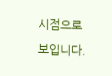시점으로 보입니다.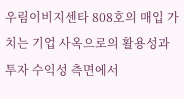우림이비지센타 808호의 매입 가치는 기업 사옥으로의 활용성과 투자 수익성 측면에서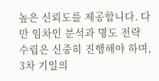높은 신뢰도를 제공합니다. 다만 임차인 분석과 명도 전략 수립은 신중히 진행해야 하며, 3차 기일의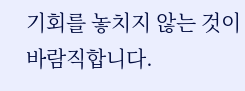기회를 놓치지 않는 것이 바람직합니다.